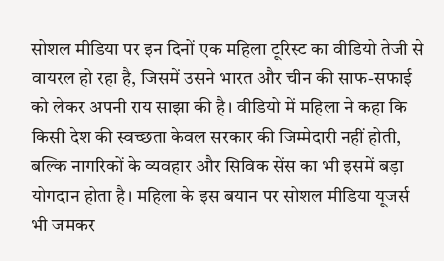सोशल मीडिया पर इन दिनों एक महिला टूरिस्ट का वीडियो तेजी से वायरल हो रहा है, जिसमें उसने भारत और चीन की साफ-सफाई को लेकर अपनी राय साझा की है। वीडियो में महिला ने कहा कि किसी देश की स्वच्छता केवल सरकार की जिम्मेदारी नहीं होती, बल्कि नागरिकों के व्यवहार और सिविक सेंस का भी इसमें बड़ा योगदान होता है। महिला के इस बयान पर सोशल मीडिया यूजर्स भी जमकर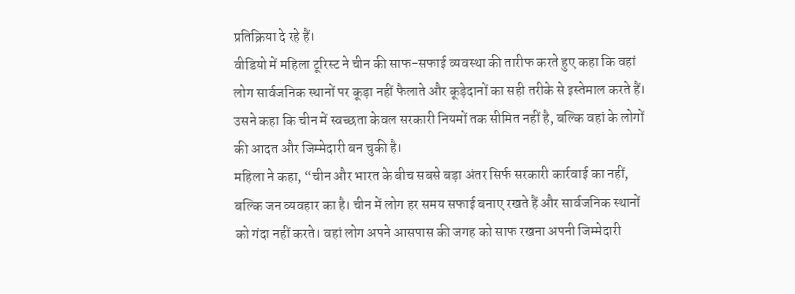प्रतिक्रिया दे रहे हैं।
वीडियो में महिला टूरिस्ट ने चीन की साफ-सफाई व्यवस्था की तारीफ करते हुए कहा कि वहां लोग सार्वजनिक स्थानों पर कूड़ा नहीं फैलाते और कूड़ेदानों का सही तरीके से इस्तेमाल करते हैं। उसने कहा कि चीन में स्वच्छता केवल सरकारी नियमों तक सीमित नहीं है, बल्कि वहां के लोगों की आदत और जिम्मेदारी बन चुकी है।
महिला ने कहा, “चीन और भारत के बीच सबसे बड़ा अंतर सिर्फ सरकारी कार्रवाई का नहीं, बल्कि जन व्यवहार का है। चीन में लोग हर समय सफाई बनाए रखते हैं और सार्वजनिक स्थानों को गंदा नहीं करते। वहां लोग अपने आसपास की जगह को साफ रखना अपनी जिम्मेदारी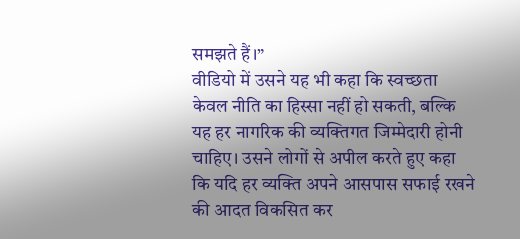समझते हैं।”
वीडियो में उसने यह भी कहा कि स्वच्छता केवल नीति का हिस्सा नहीं हो सकती, बल्कि यह हर नागरिक की व्यक्तिगत जिम्मेदारी होनी चाहिए। उसने लोगों से अपील करते हुए कहा कि यदि हर व्यक्ति अपने आसपास सफाई रखने की आदत विकसित कर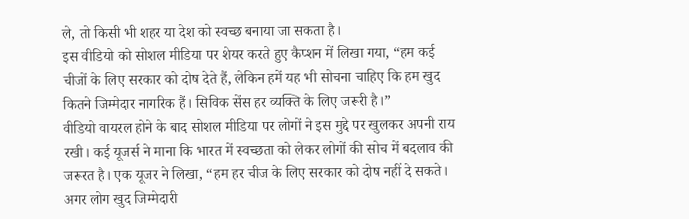ले, तो किसी भी शहर या देश को स्वच्छ बनाया जा सकता है।
इस वीडियो को सोशल मीडिया पर शेयर करते हुए कैप्शन में लिखा गया, “हम कई चीजों के लिए सरकार को दोष देते हैं, लेकिन हमें यह भी सोचना चाहिए कि हम खुद कितने जिम्मेदार नागरिक हैं। सिविक सेंस हर व्यक्ति के लिए जरूरी है।”
वीडियो वायरल होने के बाद सोशल मीडिया पर लोगों ने इस मुद्दे पर खुलकर अपनी राय रखी। कई यूजर्स ने माना कि भारत में स्वच्छता को लेकर लोगों की सोच में बदलाव की जरूरत है। एक यूजर ने लिखा, “हम हर चीज के लिए सरकार को दोष नहीं दे सकते। अगर लोग खुद जिम्मेदारी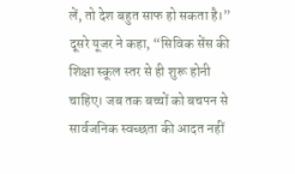लें, तो देश बहुत साफ हो सकता है।”
दूसरे यूजर ने कहा, “सिविक सेंस की शिक्षा स्कूल स्तर से ही शुरू होनी चाहिए। जब तक बच्चों को बचपन से सार्वजनिक स्वच्छता की आदत नहीं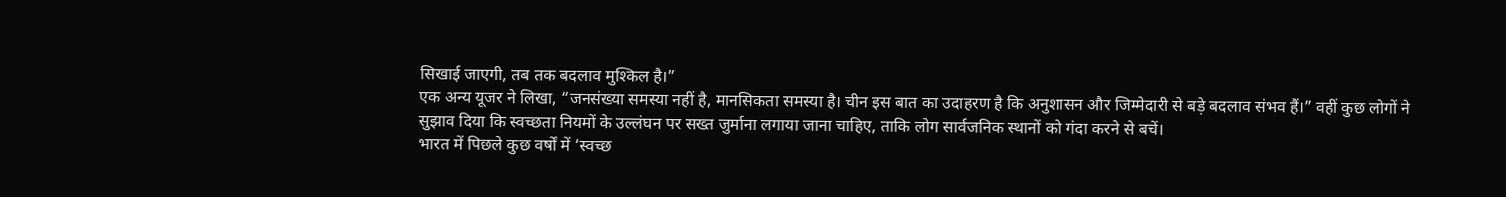सिखाई जाएगी, तब तक बदलाव मुश्किल है।”
एक अन्य यूजर ने लिखा, “जनसंख्या समस्या नहीं है, मानसिकता समस्या है। चीन इस बात का उदाहरण है कि अनुशासन और जिम्मेदारी से बड़े बदलाव संभव हैं।” वहीं कुछ लोगों ने सुझाव दिया कि स्वच्छता नियमों के उल्लंघन पर सख्त जुर्माना लगाया जाना चाहिए, ताकि लोग सार्वजनिक स्थानों को गंदा करने से बचें।
भारत में पिछले कुछ वर्षों में ‘स्वच्छ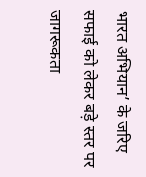भारत अभियान’ के जरिए सफाई को लेकर बड़े स्तर पर जागरूकता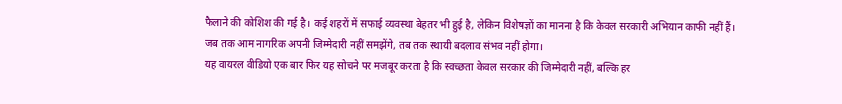फैलाने की कोशिश की गई है। कई शहरों में सफाई व्यवस्था बेहतर भी हुई है, लेकिन विशेषज्ञों का मानना है कि केवल सरकारी अभियान काफी नहीं हैं। जब तक आम नागरिक अपनी जिम्मेदारी नहीं समझेंगे, तब तक स्थायी बदलाव संभव नहीं होगा।
यह वायरल वीडियो एक बार फिर यह सोचने पर मजबूर करता है कि स्वच्छता केवल सरकार की जिम्मेदारी नहीं, बल्कि हर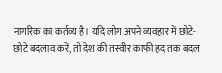नागरिक का कर्तव्य है। यदि लोग अपने व्यवहार में छोटे-छोटे बदलाव करें, तो देश की तस्वीर काफी हद तक बदल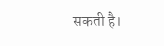सकती है।